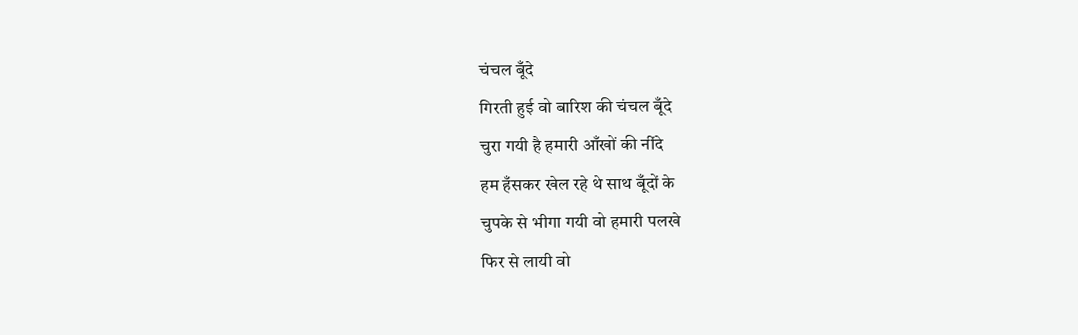चंचल बूँदे
गिरती हुई वो बारिश की चंचल बूँदे
चुरा गयी है हमारी आँखों की नींदे
हम हँसकर खेल रहे थे साथ बूँदों के
चुपके से भीगा गयी वो हमारी पलखे
फिर से लायी वो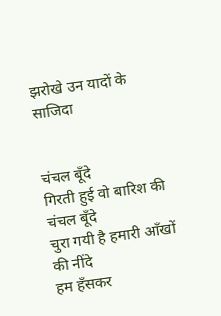झरोखे उन यादों के
साजिदा


चंचल बूँदे
गिरती हुई वो बारिश की चंचल बूँदे
चुरा गयी है हमारी आँखों की नींदे
हम हँसकर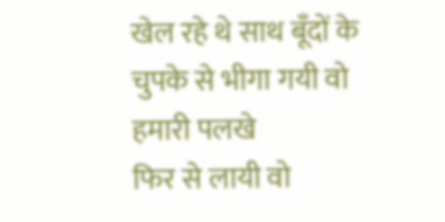खेल रहे थे साथ बूँदों के
चुपके से भीगा गयी वो हमारी पलखे
फिर से लायी वो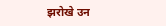झरोखे उन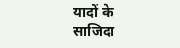यादों के
साजिदा